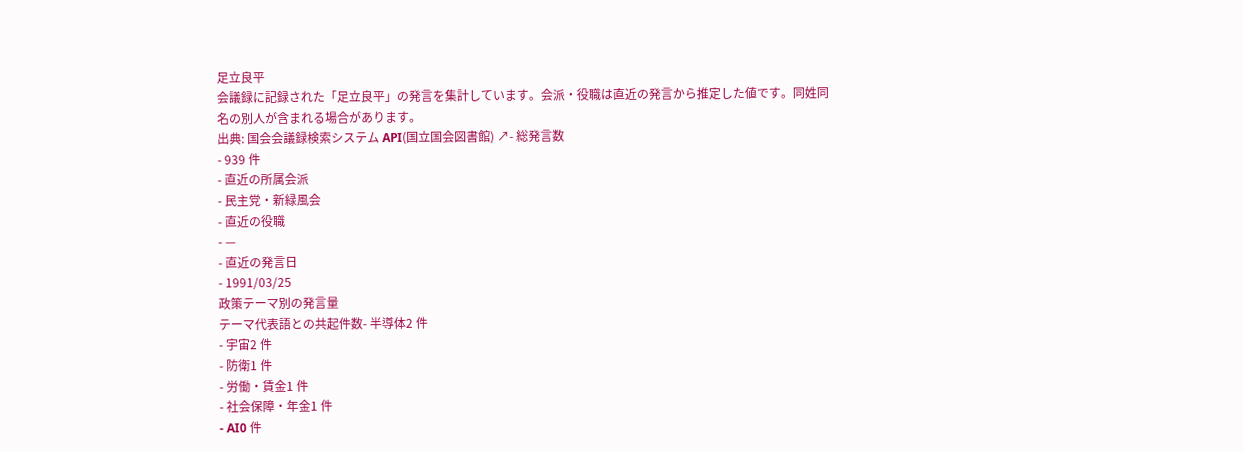足立良平
会議録に記録された「足立良平」の発言を集計しています。会派・役職は直近の発言から推定した値です。同姓同名の別人が含まれる場合があります。
出典: 国会会議録検索システム API(国立国会図書館) ↗- 総発言数
- 939 件
- 直近の所属会派
- 民主党・新緑風会
- 直近の役職
- —
- 直近の発言日
- 1991/03/25
政策テーマ別の発言量
テーマ代表語との共起件数- 半導体2 件
- 宇宙2 件
- 防衛1 件
- 労働・賃金1 件
- 社会保障・年金1 件
- AI0 件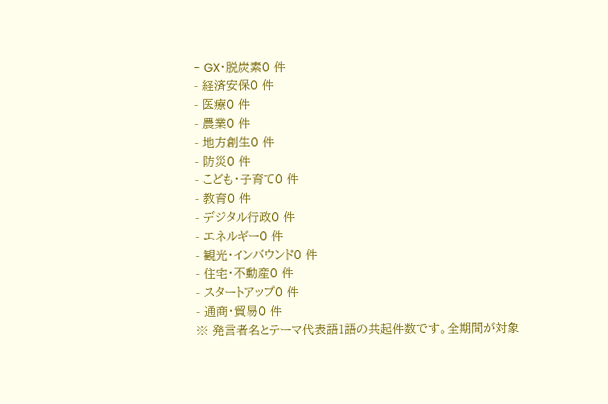- GX・脱炭素0 件
- 経済安保0 件
- 医療0 件
- 農業0 件
- 地方創生0 件
- 防災0 件
- こども・子育て0 件
- 教育0 件
- デジタル行政0 件
- エネルギー0 件
- 観光・インバウンド0 件
- 住宅・不動産0 件
- スタートアップ0 件
- 通商・貿易0 件
※ 発言者名とテーマ代表語1語の共起件数です。全期間が対象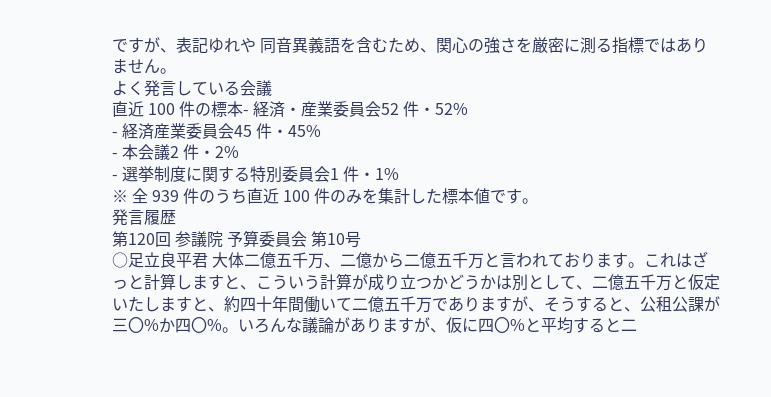ですが、表記ゆれや 同音異義語を含むため、関心の強さを厳密に測る指標ではありません。
よく発言している会議
直近 100 件の標本- 経済・産業委員会52 件・52%
- 経済産業委員会45 件・45%
- 本会議2 件・2%
- 選挙制度に関する特別委員会1 件・1%
※ 全 939 件のうち直近 100 件のみを集計した標本値です。
発言履歴
第120回 参議院 予算委員会 第10号
○足立良平君 大体二億五千万、二億から二億五千万と言われております。これはざっと計算しますと、こういう計算が成り立つかどうかは別として、二億五千万と仮定いたしますと、約四十年間働いて二億五千万でありますが、そうすると、公租公課が三〇%か四〇%。いろんな議論がありますが、仮に四〇%と平均すると二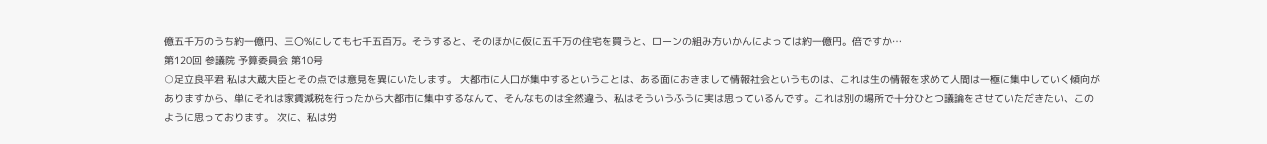億五千万のうち約一億円、三〇%にしても七千五百万。そうすると、そのほかに仮に五千万の住宅を買うと、ローンの組み方いかんによっては約一億円。倍ですか…
第120回 参議院 予算委員会 第10号
○足立良平君 私は大蔵大臣とその点では意見を異にいたします。 大都市に人口が集中するということは、ある面におきまして情報社会というものは、これは生の情報を求めて人間は一極に集中していく傾向がありますから、単にそれは家賃減税を行ったから大都市に集中するなんて、そんなものは全然違う、私はそういうふうに実は思っているんです。これは別の場所で十分ひとつ議論をさせていただきたい、このように思っております。 次に、私は労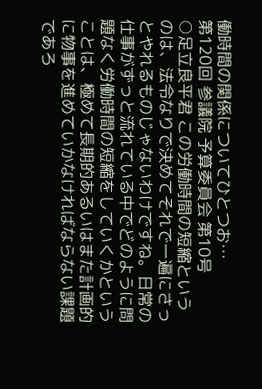働時間の関係についてひとつお…
第120回 参議院 予算委員会 第10号
○足立良平君 この労働時間の短縮というのは、法令なりで決めてそれで一遍にさっとやれるものじゃないわけですね。日常の仕事がずっと流れている中でどのように問題なく労働時間の短縮をしていくかということは、極めて長期的あるいはまた計画的に物事を進めていかなければならない課題であろ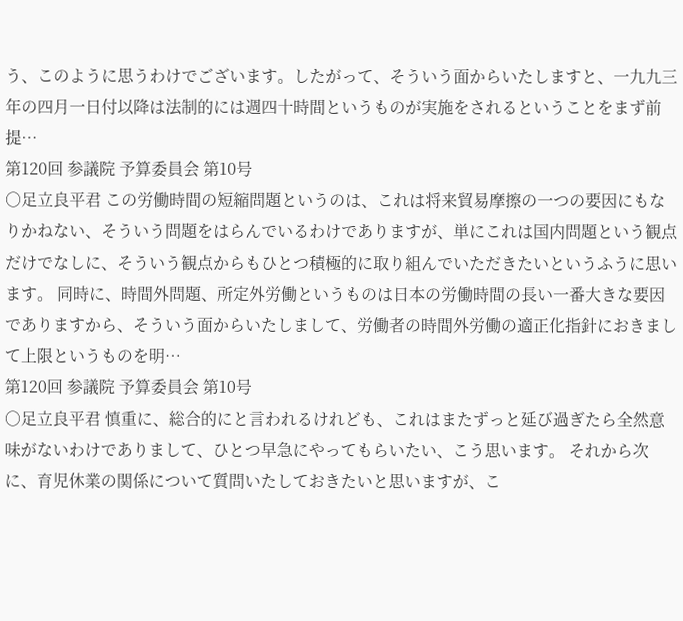う、このように思うわけでございます。したがって、そういう面からいたしますと、一九九三年の四月一日付以降は法制的には週四十時間というものが実施をされるということをまず前提…
第120回 参議院 予算委員会 第10号
○足立良平君 この労働時間の短縮問題というのは、これは将来貿易摩擦の一つの要因にもなりかねない、そういう問題をはらんでいるわけでありますが、単にこれは国内問題という観点だけでなしに、そういう観点からもひとつ積極的に取り組んでいただきたいというふうに思います。 同時に、時間外問題、所定外労働というものは日本の労働時間の長い一番大きな要因でありますから、そういう面からいたしまして、労働者の時間外労働の適正化指針におきまして上限というものを明…
第120回 参議院 予算委員会 第10号
○足立良平君 慎重に、総合的にと言われるけれども、これはまたずっと延び過ぎたら全然意味がないわけでありまして、ひとつ早急にやってもらいたい、こう思います。 それから次に、育児休業の関係について質問いたしておきたいと思いますが、こ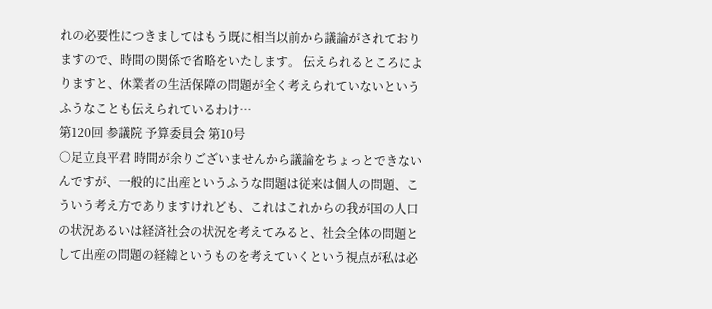れの必要性につきましてはもう既に相当以前から議論がされておりますので、時間の関係で省略をいたします。 伝えられるところによりますと、休業者の生活保障の問題が全く考えられていないというふうなことも伝えられているわけ…
第120回 参議院 予算委員会 第10号
○足立良平君 時間が余りございませんから議論をちょっとできないんですが、一般的に出産というふうな問題は従来は個人の問題、こういう考え方でありますけれども、これはこれからの我が国の人口の状況あるいは経済社会の状況を考えてみると、社会全体の問題として出産の問題の経緯というものを考えていくという視点が私は必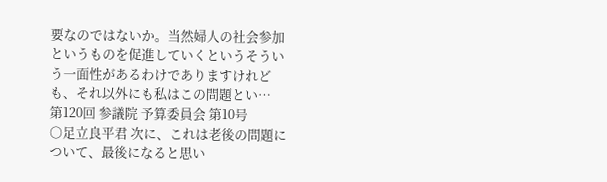要なのではないか。当然婦人の社会参加というものを促進していくというそういう一面性があるわけでありますけれども、それ以外にも私はこの問題とい…
第120回 参議院 予算委員会 第10号
○足立良平君 次に、これは老後の問題について、最後になると思い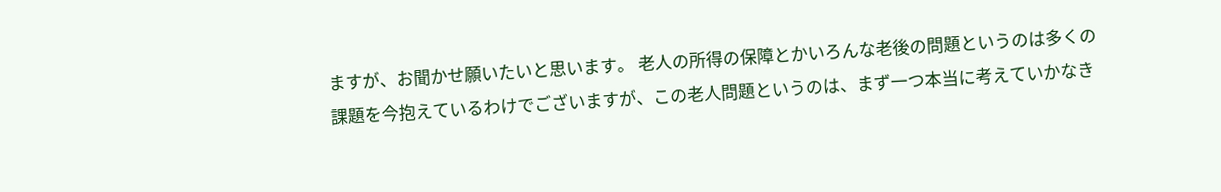ますが、お聞かせ願いたいと思います。 老人の所得の保障とかいろんな老後の問題というのは多くの課題を今抱えているわけでございますが、この老人問題というのは、まず一つ本当に考えていかなき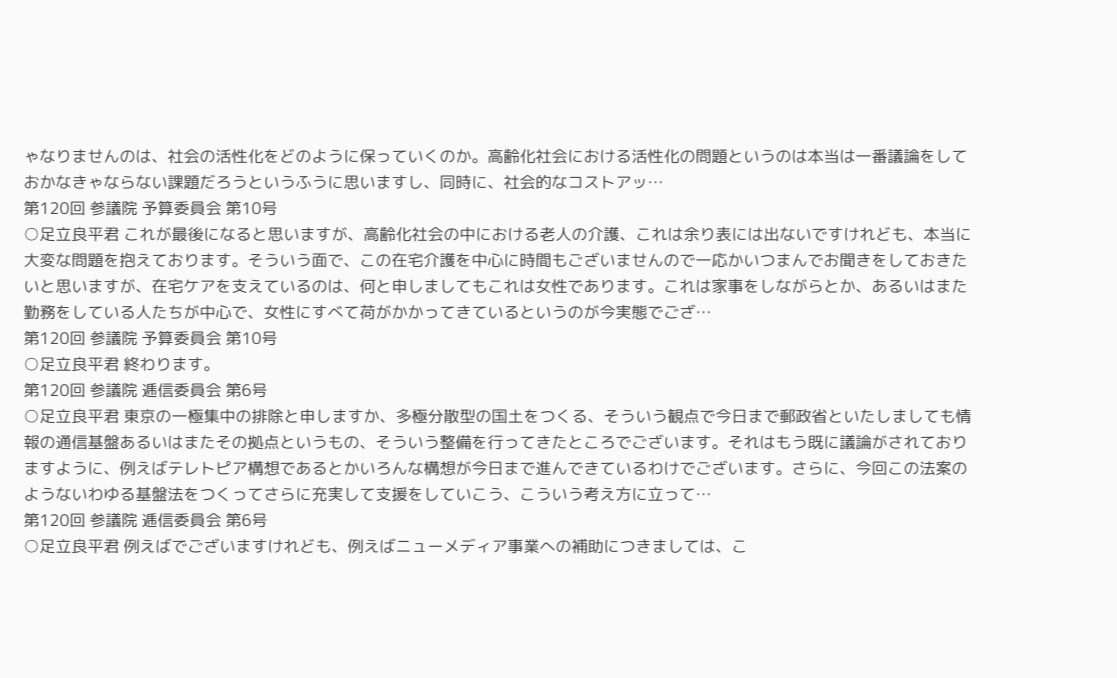ゃなりませんのは、社会の活性化をどのように保っていくのか。高齢化社会における活性化の問題というのは本当は一番議論をしておかなきゃならない課題だろうというふうに思いますし、同時に、社会的なコストアッ…
第120回 参議院 予算委員会 第10号
○足立良平君 これが最後になると思いますが、高齢化社会の中における老人の介護、これは余り表には出ないですけれども、本当に大変な問題を抱えております。そういう面で、この在宅介護を中心に時間もございませんので一応かいつまんでお聞きをしておきたいと思いますが、在宅ケアを支えているのは、何と申しましてもこれは女性であります。これは家事をしながらとか、あるいはまた勤務をしている人たちが中心で、女性にすべて荷がかかってきているというのが今実態でござ…
第120回 参議院 予算委員会 第10号
○足立良平君 終わります。
第120回 参議院 逓信委員会 第6号
○足立良平君 東京の一極集中の排除と申しますか、多極分散型の国土をつくる、そういう観点で今日まで郵政省といたしましても情報の通信基盤あるいはまたその拠点というもの、そういう整備を行ってきたところでございます。それはもう既に議論がされておりますように、例えばテレトピア構想であるとかいろんな構想が今日まで進んできているわけでございます。さらに、今回この法案のようないわゆる基盤法をつくってさらに充実して支援をしていこう、こういう考え方に立って…
第120回 参議院 逓信委員会 第6号
○足立良平君 例えばでございますけれども、例えばニューメディア事業への補助につきましては、こ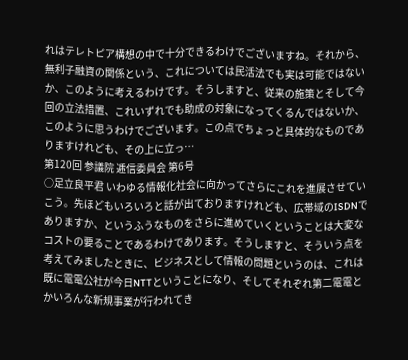れはテレトピア構想の中で十分できるわけでございますね。それから、無利子融資の関係という、これについては民活法でも実は可能ではないか、このように考えるわけです。そうしますと、従来の施策とそして今回の立法措置、これいずれでも助成の対象になってくるんではないか、このように思うわけでございます。この点でちょっと具体的なものでありますけれども、その上に立っ…
第120回 参議院 逓信委員会 第6号
○足立良平君 いわゆる情報化社会に向かってさらにこれを進展させていこう。先ほどもいろいろと話が出ておりますけれども、広帯域のISDNでありますか、というふうなものをさらに進めていくということは大変なコストの要ることであるわけであります。そうしますと、そういう点を考えてみましたときに、ビジネスとして情報の問題というのは、これは既に電電公社が今日NTTということになり、そしてそれぞれ第二電電とかいろんな新規事業が行われてき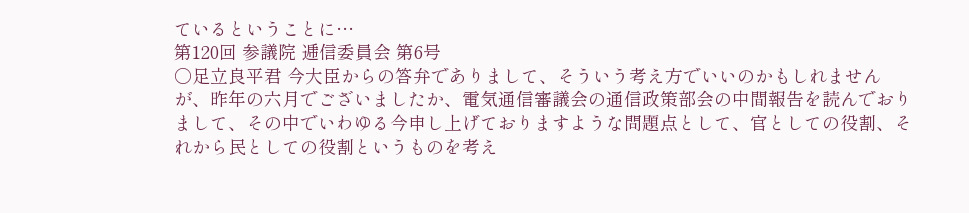ているということに…
第120回 参議院 逓信委員会 第6号
○足立良平君 今大臣からの答弁でありまして、そういう考え方でいいのかもしれませんが、昨年の六月でございましたか、電気通信審議会の通信政策部会の中間報告を読んでおりまして、その中でいわゆる今申し上げておりますような問題点として、官としての役割、それから民としての役割というものを考え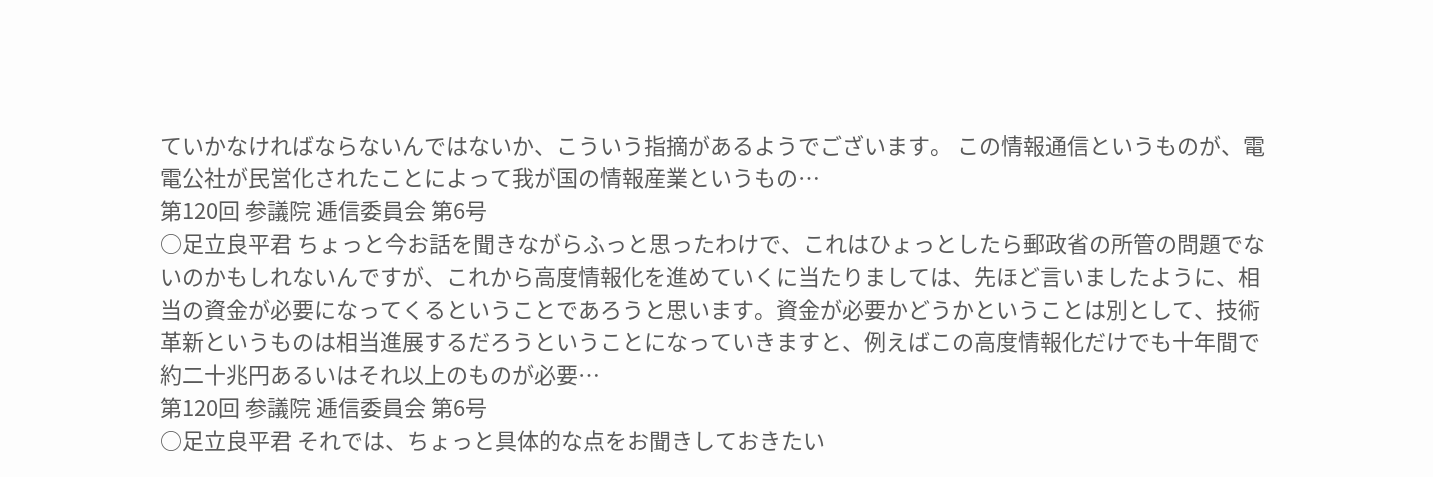ていかなければならないんではないか、こういう指摘があるようでございます。 この情報通信というものが、電電公社が民営化されたことによって我が国の情報産業というもの…
第120回 参議院 逓信委員会 第6号
○足立良平君 ちょっと今お話を聞きながらふっと思ったわけで、これはひょっとしたら郵政省の所管の問題でないのかもしれないんですが、これから高度情報化を進めていくに当たりましては、先ほど言いましたように、相当の資金が必要になってくるということであろうと思います。資金が必要かどうかということは別として、技術革新というものは相当進展するだろうということになっていきますと、例えばこの高度情報化だけでも十年間で約二十兆円あるいはそれ以上のものが必要…
第120回 参議院 逓信委員会 第6号
○足立良平君 それでは、ちょっと具体的な点をお聞きしておきたい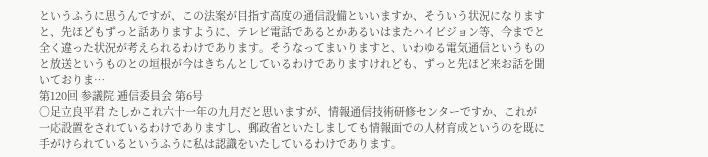というふうに思うんですが、この法案が目指す高度の通信設備といいますか、そういう状況になりますと、先ほどもずっと話ありますように、テレビ電話であるとかあるいはまたハイビジョン等、今までと全く違った状況が考えられるわけであります。そうなってまいりますと、いわゆる電気通信というものと放送というものとの垣根が今はきちんとしているわけでありますけれども、ずっと先ほど来お話を聞いておりま…
第120回 参議院 逓信委員会 第6号
○足立良平君 たしかこれ六十一年の九月だと思いますが、情報通信技術研修センターですか、これが一応設置をされているわけでありますし、郵政省といたしましても情報面での人材育成というのを既に手がけられているというふうに私は認識をいたしているわけであります。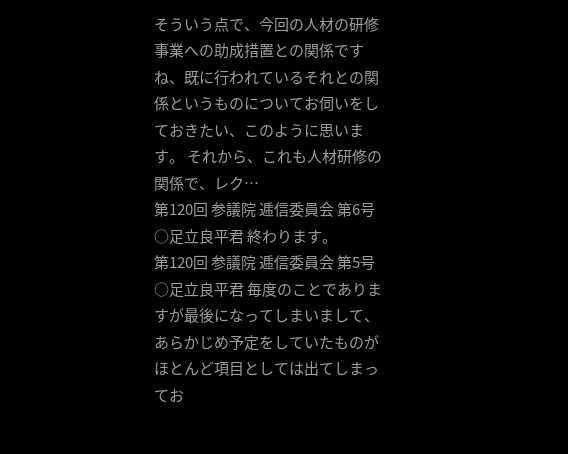そういう点で、今回の人材の研修事業への助成措置との関係ですね、既に行われているそれとの関係というものについてお伺いをしておきたい、このように思います。 それから、これも人材研修の関係で、レク…
第120回 参議院 逓信委員会 第6号
○足立良平君 終わります。
第120回 参議院 逓信委員会 第5号
○足立良平君 毎度のことでありますが最後になってしまいまして、あらかじめ予定をしていたものがほとんど項目としては出てしまってお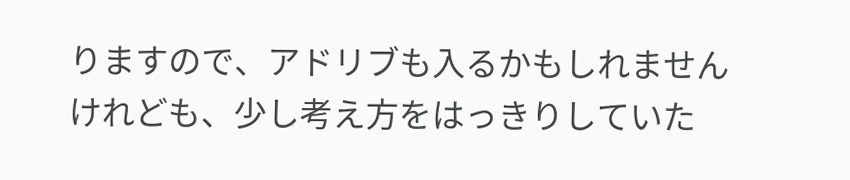りますので、アドリブも入るかもしれませんけれども、少し考え方をはっきりしていた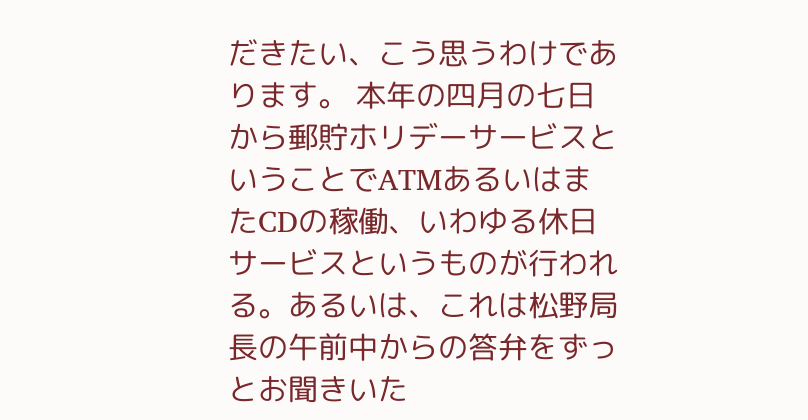だきたい、こう思うわけであります。 本年の四月の七日から郵貯ホリデーサービスということでATMあるいはまたCDの稼働、いわゆる休日サービスというものが行われる。あるいは、これは松野局長の午前中からの答弁をずっとお聞きいた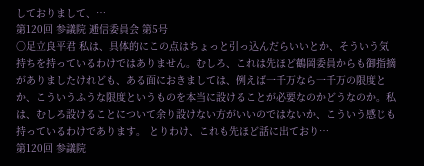しておりまして、…
第120回 参議院 逓信委員会 第5号
○足立良平君 私は、具体的にこの点はちょっと引っ込んだらいいとか、そういう気持ちを持っているわけではありません。むしろ、これは先ほど鶴岡委員からも御指摘がありましたけれども、ある面におきましては、例えば一千万なら一千万の限度とか、こういうふうな限度というものを本当に設けることが必要なのかどうなのか。私は、むしろ設けることについて余り設けない方がいいのではないか、こういう感じも持っているわけであります。 とりわけ、これも先ほど話に出ており…
第120回 参議院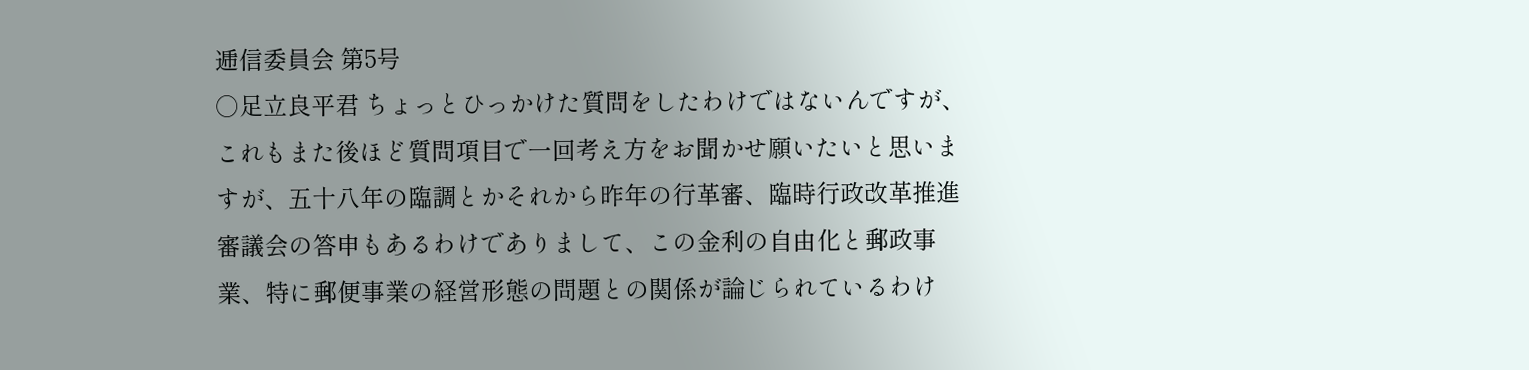逓信委員会 第5号
○足立良平君 ちょっとひっかけた質問をしたわけではないんですが、これもまた後ほど質問項目で一回考え方をお聞かせ願いたいと思いますが、五十八年の臨調とかそれから昨年の行革審、臨時行政改革推進審議会の答申もあるわけでありまして、この金利の自由化と郵政事業、特に郵便事業の経営形態の問題との関係が論じられているわけ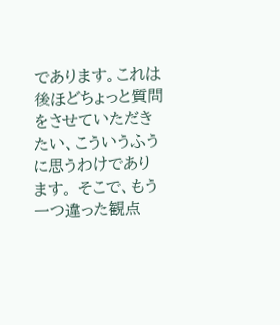であります。これは後ほどちょっと質問をさせていただきたい、こういうふうに思うわけであります。 そこで、もう一つ違った観点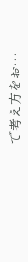で考え方をお…